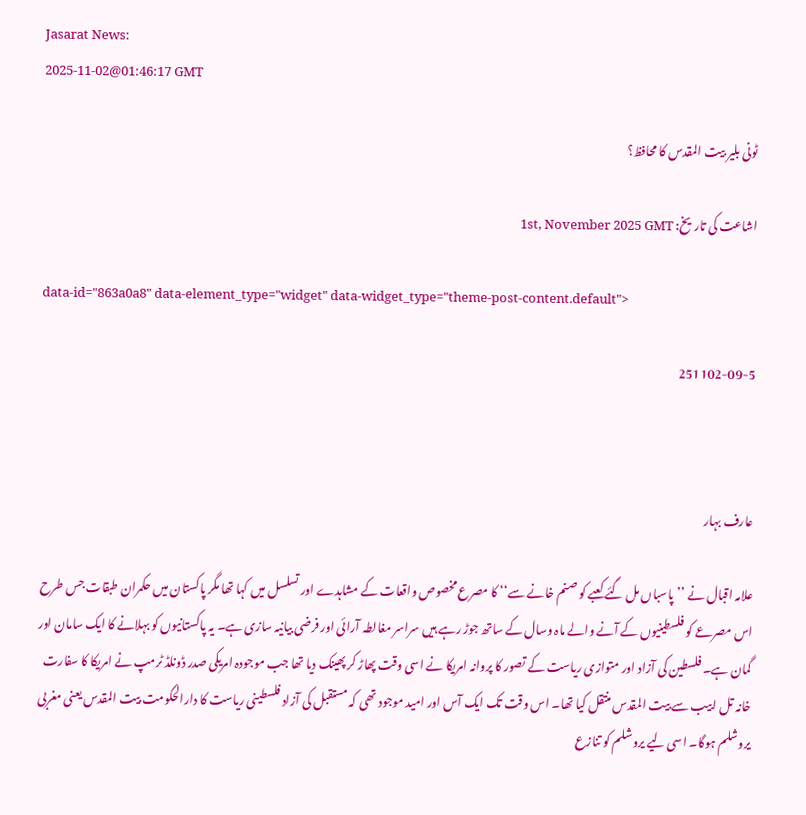Jasarat News:
2025-11-02@01:46:17 GMT

ٹونی بلیر بیت المقدس کا محافظ؟

اشاعت کی تاریخ: 1st, November 2025 GMT

data-id="863a0a8" data-element_type="widget" data-widget_type="theme-post-content.default">

251102-09-5



عارف بہار

علامہ اقبال نے ’’پاسباں مل گئے کعبے کو صنم خانے سے‘‘ کا مصرع مخصوص واقعات کے مشاہدے اور تسلسل میں کہا تھا مگر پاکستان میں حکمران طبقات جس طرح اس مصرعے کو فلسطینیوں کے آنے والے ماہ وسال کے ساتھ جوڑ رہے ہیں سراسر مغالطہ آرائی اور فرضی بیانیہ سازی ہے۔ یہ پاکستانیوں کو بہلانے کا ایک سامان اور گمان ہے۔ فلسطین کی آزاد اور متوازی ریاست کے تصور کا پروانہ امریکا نے اسی وقت پھاڑ کر پھینک دیا تھا جب موجودہ امریکی صدر ڈونلڈ ٹرمپ نے امریکا کا سفارت خانہ تل ابیب سے بیت المقدس منتقل کیا تھا۔ اس وقت تک ایک آس اور امید موجود تھی کہ مستقبل کی آزاد فلسطینی ریاست کا دارالحکومت بیت المقدس یعنی مغربی یروشلم ہوگا۔ اسی لیے یروشلم کو تنازع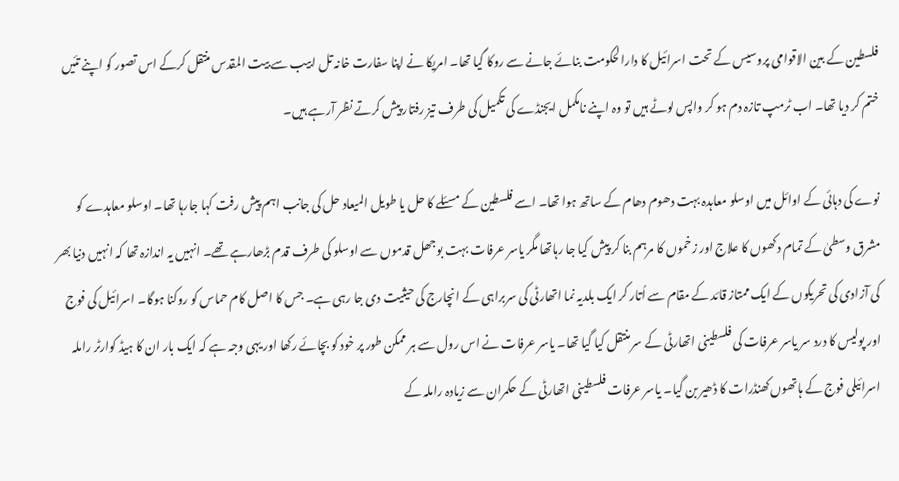فلسطین کے بین الاقوامی پروسیس کے تحت اسرائیل کا دارالحکومت بنائے جانے سے روکا گیا تھا۔ امریکا نے اپنا سفارت خانہ تل ابیب سے بیت المقدس منتقل کرکے اس تصور کو اپنے تئیں ختم کر دیا تھا۔ اب ٹرمپ تازہ دم ہو کر واپس لوٹے ہیں تو وہ اپنے نامکمل ایجنڈے کی تکمیل کی طرف تیز رفتار پیش کرتے نظر آرہے ہیں۔

نوے کی دہائی کے اوائل میں اوسلو معاہدہ بہت دھوم دھام کے ساتھ ہوا تھا۔ اسے فلسطین کے مسئلے کا حل یا طویل المیعاد حل کی جانب اہم پیش رفت کہا جارہا تھا۔ اوسلو معاہدے کو مشرق وسطیٰ کے تمام دکھوں کا علاج اور زخموں کا مرہم بنا کر پیش کیا جا رہاتھا مگر یاسر عرفات بہت بوجھل قدموں سے اوسلو کی طرف قدم بڑھارہے تھے۔ انہیں یہ اندازہ تھا کہ انہیں دنیا بھر کی آزادی کی تحریکوں کے ایک ممتاز قائد کے مقام سے اُتار کر ایک بلدیہ نما اتھارٹی کی سربراہی کے انچارج کی حیثیت دی جا رہی ہے۔ جس کا اصل کام حماس کو روکنا ہوگا۔ اسرائیل کی فوج اور پولیس کا درد سر یاسر عرفات کی فلسطینی اتھارٹی کے سر منتقل کیا گیا تھا۔ یاسر عرفات نے اس رول سے ہر ممکن طور پر خود کو بچائے رکھا اور یہی وجہ ہے کہ ایک بار ان کا ہیڈ کوارٹر راملہ اسرائیلی فوج کے ہاتھوں کھنڈرات کا ڈھیر بن گیا۔ یاسر عرفات فلسطینی اتھارٹی کے حکمران سے زیادہ راملہ کے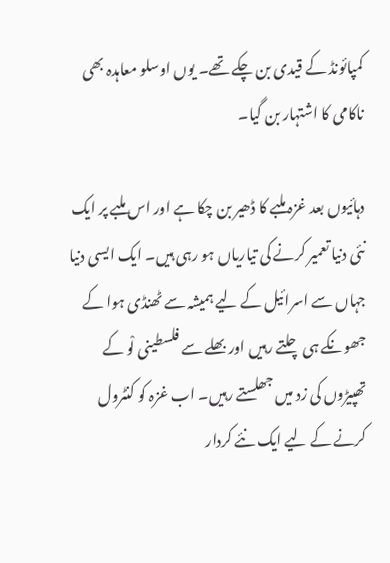کمپائونڈ کے قیدی بن چکے تھے۔ یوں اوسلو معاہدہ بھی ناکامی کا اشتہار بن گیا۔

دہائیوں بعد غزہ ملبے کا ڈھیر بن چکا ہے اور اس ملبے پر ایک نئی دنیا تعمیر کرنے کی تیاریاں ہو رہی ہیں۔ ایک ایسی دنیا جہاں سے اسرائیل کے لیے ہمیشہ سے ٹھنڈی ہوا کے جھونکے ہی چلتے رہیں اور بھلے سے فلسطینی لْو کے تھپیڑوں کی زد میں جھلستے رہیں۔ اب غزہ کو کنٹرول کرنے کے لیے ایک نئے کردار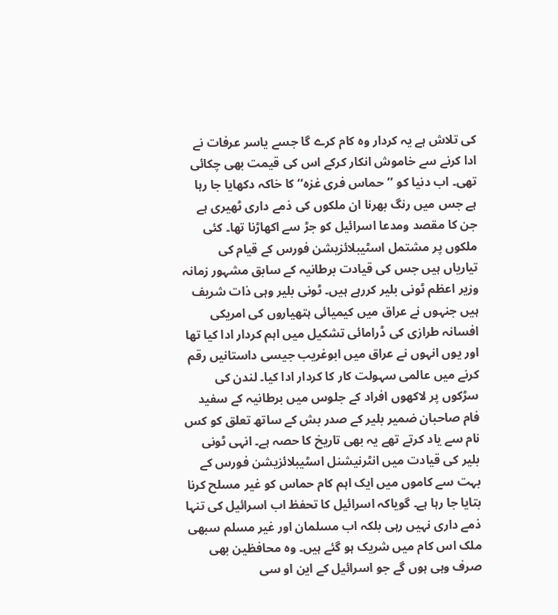کی تلاش ہے یہ کردار وہ کام کرے گا جسے یاسر عرفات نے ادا کرنے سے خاموش انکار کرکے اس کی قیمت بھی چکائی تھی۔ اب دنیا کو ’’حماس فری غزہ‘‘ کا خاکہ دکھایا جا رہا ہے جس میں رنگ بھرنا ان ملکوں کی ذمے داری ٹھیری ہے جن کا مقصد ومدعا اسرائیل کو جڑ سے اکھاڑنا تھا۔ کئی ملکوں پر مشتمل اسٹیبلائزیشن فورس کے قیام کی تیاریاں ہیں جس کی قیادت برطانیہ کے سابق مشہور زمانہ وزیر اعظم ٹونی بلیر کررہے ہیں۔ ٹونی بلیر وہی ذات شریف ہیں جنہوں نے عراق میں کیمیائی ہتھیاروں کی امریکی افسانہ طرازی کی ڈرامائی تشکیل میں اہم کردار ادا کیا تھا اور یوں انہوں نے عراق میں ابوغریب جیسی داستانیں رقم کرنے میں عالمی سہولت کار کا کردار ادا کیا۔ لندن کی سڑکوں پر لاکھوں افراد کے جلوس میں برطانیہ کے سفید فام صاحبان ضمیر بلیر کے صدر بش کے ساتھ تعلق کو کس نام سے یاد کرتے تھے یہ بھی تاریخ کا حصہ ہے۔ انہی ٹونی بلیر کی قیادت میں انٹرنیشنل اسٹیبلائزیشن فورس کے بہت سے کاموں میں ایک اہم کام حماس کو غیر مسلح کرنا بتایا جا رہا ہے۔ گویاکہ اسرائیل کا تحفظ اب اسرائیل کی تنہا ذمے داری نہیں رہی بلکہ اب مسلمان اور غیر مسلم سبھی ملک اس کام میں شریک ہو گئے ہیں۔ وہ محافظین بھی صرف وہی ہوں گے جو اسرائیل کے این او سی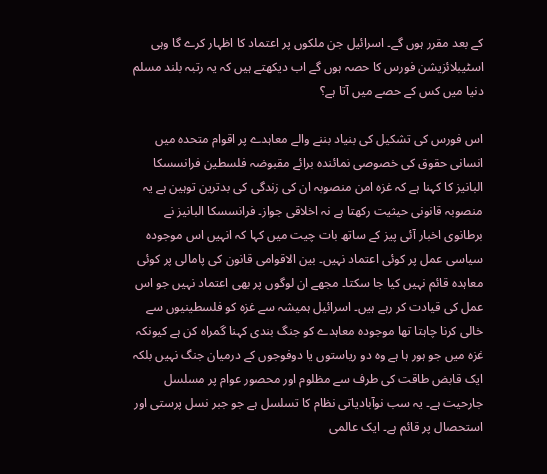کے بعد مقرر ہوں گے۔ اسرائیل جن ملکوں پر اعتماد کا اظہار کرے گا وہی اسٹیبلائزیشن فورس کا حصہ ہوں گے اب دیکھتے ہیں کہ یہ رتبہ بلند مسلم دنیا میں کس کے حصے میں آتا ہے؟

اس فورس کی تشکیل کی بنیاد بننے والے معاہدے پر اقوام متحدہ میں انسانی حقوق کی خصوصی نمائندہ برائے مقبوضہ فلسطین فرانسسکا البانیز کا کہنا ہے کہ غزہ امن منصوبہ ان کی زندگی کی بدترین توہین ہے یہ منصوبہ قانونی حیثیت رکھتا ہے نہ اخلاقی جواز۔ فرانسسکا البانیز نے برطانوی اخبار آئی پیز کے ساتھ بات چیت میں کہا کہ انہیں اس موجودہ سیاسی عمل پر کوئی اعتماد نہیں۔ بین الاقوامی قانون کی پامالی پر کوئی معاہدہ قائم نہیں کیا جا سکتا۔ مجھے ان لوگوں پر بھی اعتماد نہیں جو اس عمل کی قیادت کر رہے ہیں۔ اسرائیل ہمیشہ سے غزہ کو فلسطینیوں سے خالی کرنا چاہتا تھا موجودہ معاہدے کو جنگ بندی کہنا گمراہ کن ہے کیونکہ غزہ میں جو ہور ہا ہے وہ دو ریاستوں یا دوفوجوں کے درمیان جنگ نہیں بلکہ ایک قابض طاقت کی طرف سے مظلوم اور محصور عوام پر مسلسل جارحیت ہے۔ یہ سب نوآبادیاتی نظام کا تسلسل ہے جو جبر نسل پرستی اور استحصال پر قائم ہے۔ ایک عالمی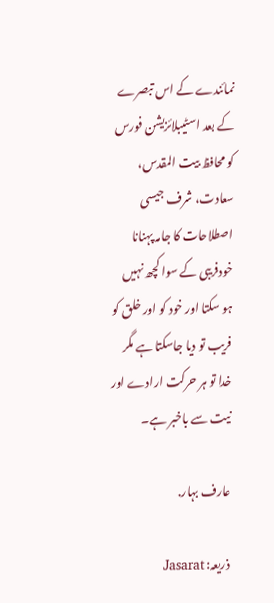نمائندے کے اس تبصرے کے بعد اسٹیبلائزیشن فورس کو محافظ بیت المقدس، سعادت، شرف جیسی اصطلاحات کا جامہ پہنانا خودفریبی کے سوا کچھ نہیں ہو سکتا اور خود کو اور خلق کو فریب تو دیا جاسکتا ہے مگر خدا تو ہر حرکت ارادے اور نیت سے باخبر ہے۔

عارف بہار.

ذریعہ: Jasarat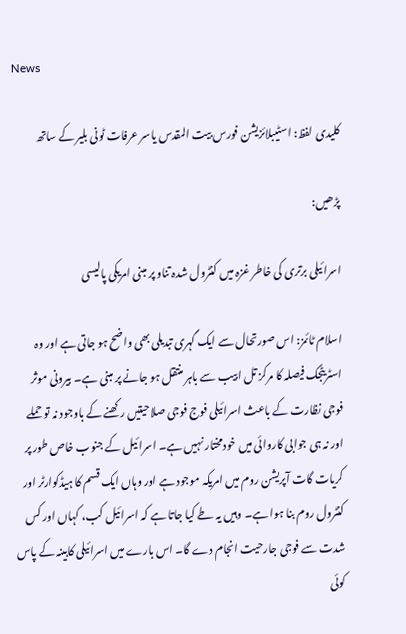News

کلیدی لفظ: اسٹیبلائزیشن فورس بیت المقدس یاسر عرفات ٹونی بلیر کے ساتھ

پڑھیں:

اسرائیلی برتری کی خاطر غزہ میں کنٹرول شدہ تناو پر مبنی امریکی پالیسی

اسلام ٹائمز: اس صورتحال سے ایک گہری تبدیلی بھی واضح ہو جاتی ہے اور وہ اسٹریٹجک فیصلہ کا مرکز تل ابیب سے باہر منتقل ہو جانے پر مبنی ہے۔ بیرونی موثر فوجی نظارت کے باعث اسرائیلی فوج فوجی صلاحیتیں رکھنے کے باوجود نہ تو حملے اور نہ ہی جوابی کاروائی میں خودمختار نہیں ہے۔ اسرائیل کے جنوب خاص طور پر کریات گات آپریشن روم میں امریکہ موجود ہے اور وہاں ایک قسم کا ہیڈکوارٹر اور کنٹرول روم بنا ہوا ہے۔ وہیں یہ طے کیا جاتا ہے کہ اسرائیل کب، کہاں اور کس شدت سے فوجی جارحیت انجام دے گا۔ اس بارے میں اسرائیلی کابینہ کے پاس کوئی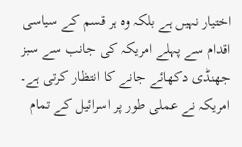اختیار نہیں ہے بلکہ وہ ہر قسم کے سیاسی اقدام سے پہلے امریکہ کی جانب سے سبز جھنڈی دکھائے جانے کا انتظار کرتی ہے۔ امریکہ نے عملی طور پر اسرائیل کے تمام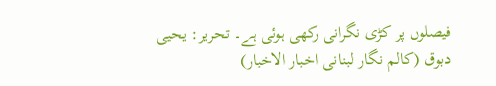فیصلوں پر کڑی نگرانی رکھی ہوئی ہے۔ تحریر: یحیی دبوق (کالم نگار لبنانی اخبار الاخبار)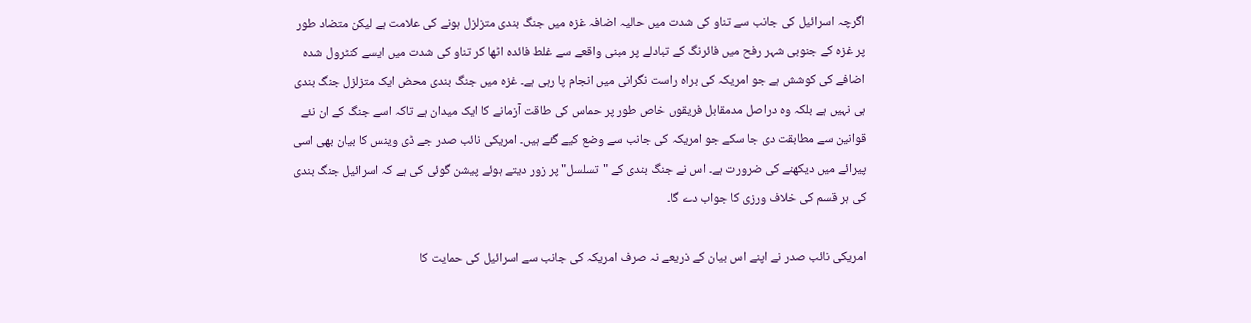اگرچہ اسرائیل کی جانب سے تناو کی شدت میں حالیہ اضافہ غزہ میں جنگ بندی متزلزل ہونے کی علامت ہے لیکن متضاد طور پر غزہ کے جنوبی شہر رفح میں فائرنگ کے تبادلے پر مبنی واقعے سے غلط فائدہ اٹھا کر تناو کی شدت میں ایسے کنٹرول شدہ اضافے کی کوشش ہے جو امریکہ کی براہ راست نگرانی میں انجام پا رہی ہے۔ غزہ میں جنگ بندی محض ایک متزلزل جنگ بندی ہی نہیں ہے بلکہ وہ دراصل مدمقابل فریقوں خاص طور پر حماس کی طاقت آزمانے کا ایک میدان ہے تاکہ اسے جنگ کے ان نئے قوانین سے مطابقت دی جا سکے جو امریکہ کی جانب سے وضع کیے گئے ہیں۔ امریکی نائب صدر جے ڈی وینس کا بیان بھی اسی پیرائے میں دیکھنے کی ضرورت ہے۔ اس نے جنگ بندی کے "تسلسل" پر زور دیتے ہوئے پیشن گوئی کی ہے کہ اسرائیل جنگ بندی کی ہر قسم کی خلاف ورزی کا جواب دے گا۔

امریکی نائب صدر نے اپنے اس بیان کے ذریعے نہ صرف امریکہ کی جانب سے اسرائیل کی حمایت کا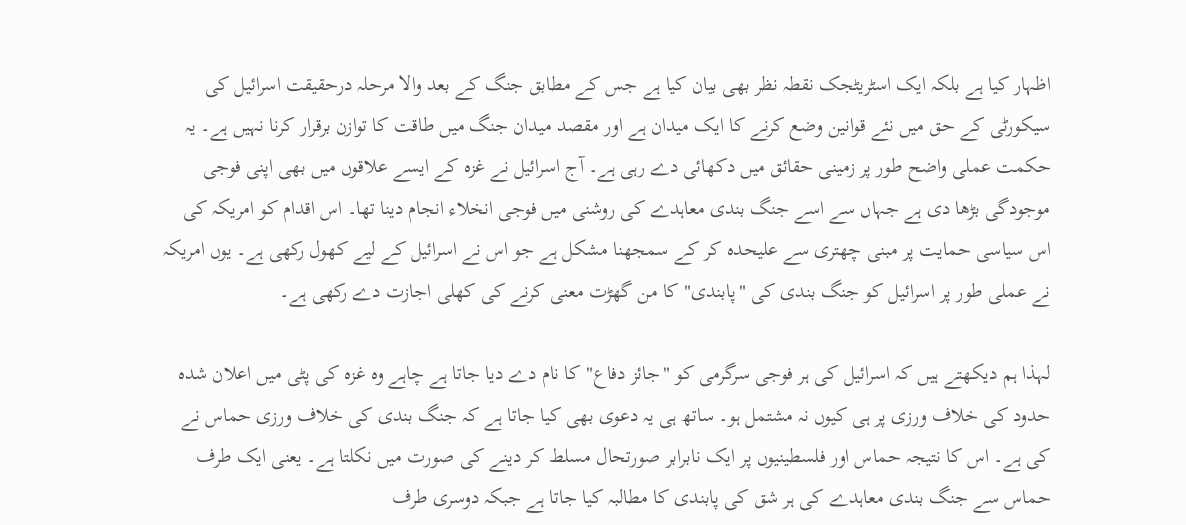اظہار کیا ہے بلکہ ایک اسٹریٹجک نقطہ نظر بھی بیان کیا ہے جس کے مطابق جنگ کے بعد والا مرحلہ درحقیقت اسرائیل کی سیکورٹی کے حق میں نئے قوانین وضع کرنے کا ایک میدان ہے اور مقصد میدان جنگ میں طاقت کا توازن برقرار کرنا نہیں ہے۔ یہ حکمت عملی واضح طور پر زمینی حقائق میں دکھائی دے رہی ہے۔ آج اسرائیل نے غزہ کے ایسے علاقوں میں بھی اپنی فوجی موجودگی بڑھا دی ہے جہاں سے اسے جنگ بندی معاہدے کی روشنی میں فوجی انخلاء انجام دینا تھا۔ اس اقدام کو امریکہ کی اس سیاسی حمایت پر مبنی چھتری سے علیحدہ کر کے سمجھنا مشکل ہے جو اس نے اسرائیل کے لیے کھول رکھی ہے۔ یوں امریکہ نے عملی طور پر اسرائیل کو جنگ بندی کی "پابندی" کا من گھڑت معنی کرنے کی کھلی اجازت دے رکھی ہے۔

لہذا ہم دیکھتے ہیں کہ اسرائیل کی ہر فوجی سرگرمی کو "جائز دفاع" کا نام دے دیا جاتا ہے چاہے وہ غزہ کی پٹی میں اعلان شدہ حدود کی خلاف ورزی پر ہی کیوں نہ مشتمل ہو۔ ساتھ ہی یہ دعوی بھی کیا جاتا ہے کہ جنگ بندی کی خلاف ورزی حماس نے کی ہے۔ اس کا نتیجہ حماس اور فلسطینیوں پر ایک نابرابر صورتحال مسلط کر دینے کی صورت میں نکلتا ہے۔ یعنی ایک طرف حماس سے جنگ بندی معاہدے کی ہر شق کی پابندی کا مطالبہ کیا جاتا ہے جبکہ دوسری طرف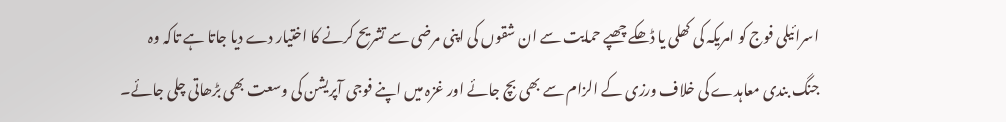اسرائیلی فوج کو امریکہ کی کھلی یا ڈھکے چھپے حمایت سے ان شقوں کی اپنی مرضی سے تشریح کرنے کا اختیار دے دیا جاتا ہے تاکہ وہ جنگ بندی معاہدے کی خلاف ورزی کے الزام سے بھی بچ جائے اور غزہ میں اپنے فوجی آپریشن کی وسعت بھی بڑھاتی چلی جائے۔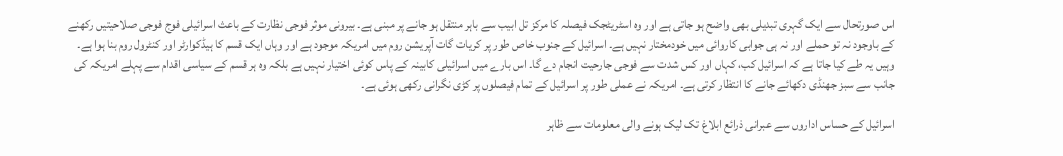اس صورتحال سے ایک گہری تبدیلی بھی واضح ہو جاتی ہے اور وہ اسٹریٹجک فیصلہ کا مرکز تل ابیب سے باہر منتقل ہو جانے پر مبنی ہے۔ بیرونی موثر فوجی نظارت کے باعث اسرائیلی فوج فوجی صلاحیتیں رکھنے کے باوجود نہ تو حملے اور نہ ہی جوابی کاروائی میں خودمختار نہیں ہے۔ اسرائیل کے جنوب خاص طور پر کریات گات آپریشن روم میں امریکہ موجود ہے اور وہاں ایک قسم کا ہیڈکوارٹر اور کنٹرول روم بنا ہوا ہے۔ وہیں یہ طے کیا جاتا ہے کہ اسرائیل کب، کہاں اور کس شدت سے فوجی جارحیت انجام دے گا۔ اس بارے میں اسرائیلی کابینہ کے پاس کوئی اختیار نہیں ہے بلکہ وہ ہر قسم کے سیاسی اقدام سے پہلے امریکہ کی جانب سے سبز جھنڈی دکھائے جانے کا انتظار کرتی ہے۔ امریکہ نے عملی طور پر اسرائیل کے تمام فیصلوں پر کڑی نگرانی رکھی ہوئی ہے۔

اسرائیل کے حساس اداروں سے عبرانی ذرائع ابلاغ تک لیک ہونے والی معلومات سے ظاہر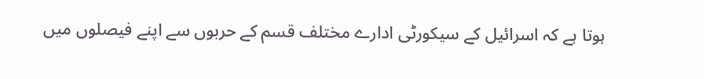ہوتا ہے کہ اسرائیل کے سیکورٹی ادارے مختلف قسم کے حربوں سے اپنے فیصلوں میں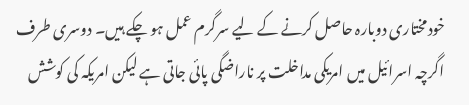خودمختاری دوبارہ حاصل کرنے کے لیے سرگرم عمل ہو چکے ہیں۔ دوسری طرف اگرچہ اسرائیل میں امریکی مداخلت پر ناراضگی پائی جاتی ہے لیکن امریکہ کی کوشش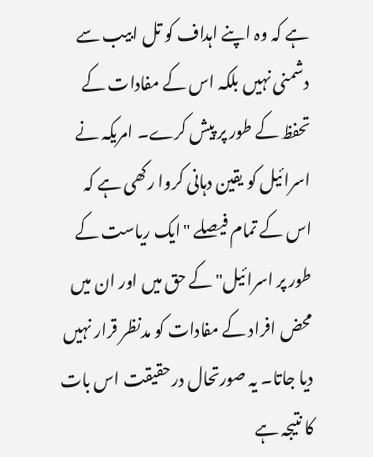ہے کہ وہ اپنے اہداف کو تل ابیب سے دشمنی نہیں بلکہ اس کے مفادات کے تحفظ کے طور پر پیش کرے۔ امریکہ نے اسرائیل کو یقین دہانی کروا رکھی ہے کہ اس کے تمام فیصلے "ایک ریاست کے طور پر اسرائیل" کے حق میں اور ان میں محض افراد کے مفادات کو مدنظر قرار نہیں دیا جاتا۔ یہ صورتحال درحقیقت اس بات کا نتیجہ ہے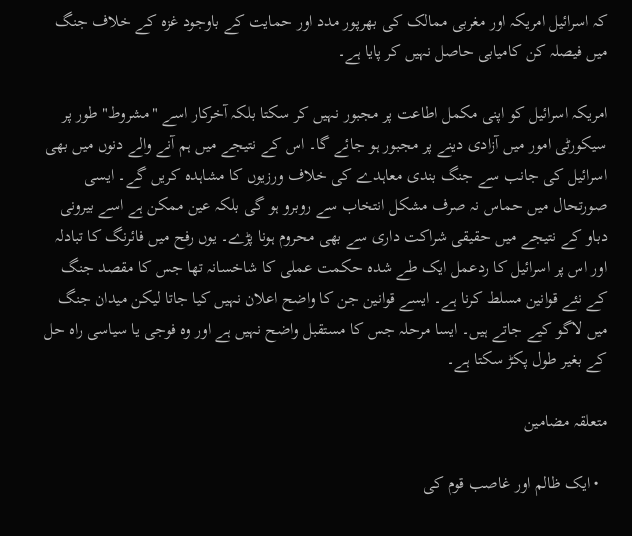کہ اسرائیل امریکہ اور مغربی ممالک کی بھرپور مدد اور حمایت کے باوجود غزہ کے خلاف جنگ میں فیصلہ کن کامیابی حاصل نہیں کر پایا ہے۔

امریکہ اسرائیل کو اپنی مکمل اطاعت پر مجبور نہیں کر سکتا بلکہ آخرکار اسے "مشروط" طور پر سیکورٹی امور میں آزادی دینے پر مجبور ہو جائے گا۔ اس کے نتیجے میں ہم آنے والے دنوں میں بھی اسرائیل کی جانب سے جنگ بندی معاہدے کی خلاف ورزیوں کا مشاہدہ کریں گے۔ ایسی صورتحال میں حماس نہ صرف مشکل انتخاب سے روبرو ہو گی بلکہ عین ممکن ہے اسے بیرونی دباو کے نتیجے میں حقیقی شراکت داری سے بھی محروم ہونا پڑے۔ یوں رفح میں فائرنگ کا تبادلہ اور اس پر اسرائیل کا ردعمل ایک طے شدہ حکمت عملی کا شاخسانہ تھا جس کا مقصد جنگ کے نئے قوانین مسلط کرنا ہے۔ ایسے قوانین جن کا واضح اعلان نہیں کیا جاتا لیکن میدان جنگ میں لاگو کیے جاتے ہیں۔ ایسا مرحلہ جس کا مستقبل واضح نہیں ہے اور وہ فوجی یا سیاسی راہ حل کے بغیر طول پکڑ سکتا ہے۔

متعلقہ مضامین

  • ایک ظالم اور غاصب قوم کی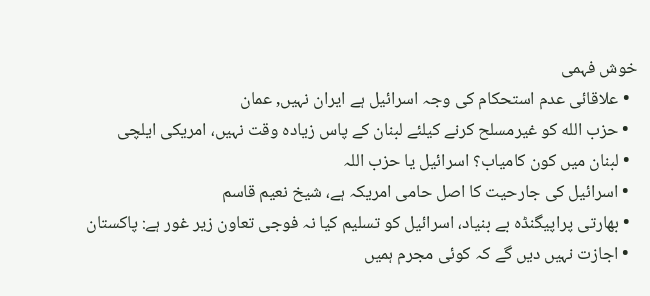خوش فہمی
  • علاقائی عدم استحکام کی وجہ اسرائیل ہے ایران نہیں, عمان
  • حزب الله کو غیرمسلح کرنے کیلئے لبنان کے پاس زیادہ وقت نہیں، امریکی ایلچی
  • لبنان میں کون کامیاب؟ اسرائیل یا حزب اللہ
  • اسرائیل کی جارحیت کا اصل حامی امریکہ ہے، شیخ نعیم قاسم
  • بھارتی پراپیگنڈہ بے بنیاد، اسرائیل کو تسلیم کیا نہ فوجی تعاون زیر غور ہے: پاکستان
  • اجازت نہیں دیں گے کہ کوئی مجرم ہمیں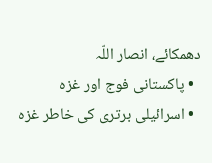دھمکائے، انصار اللّہ
  • پاکستانی فوج اور غزہ
  • اسرائیلی برتری کی خاطر غزہ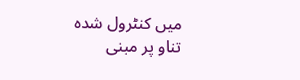میں کنٹرول شدہ تناو پر مبنی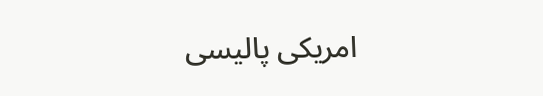امریکی پالیسی